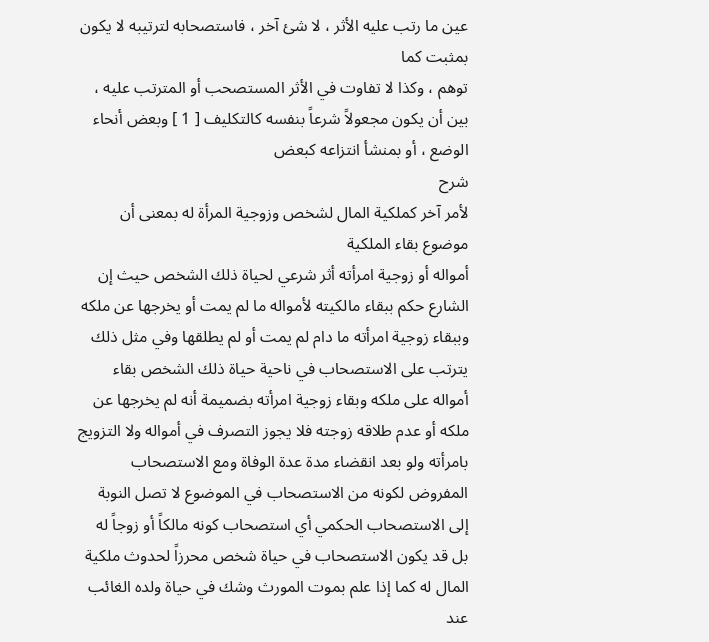عين ما رتب عليه الأثر ، لا شئ آخر ، فاستصحابه لترتيبه لا يكون بمثبت كما
توهم ، وكذا لا تفاوت في الأثر المستصحب أو المترتب عليه ، بين أن يكون مجعولاً شرعاً بنفسه كالتكليف [ 1 ] وبعض أنحاء الوضع ، أو بمنشأ انتزاعه كبعض
شرح
لأمر آخر كملكية المال لشخص وزوجية المرأة له بمعنى أن موضوع بقاء الملكية
أمواله أو زوجية امرأته أثر شرعي لحياة ذلك الشخص حيث إن الشارع حكم ببقاء مالكيته لأمواله ما لم يمت أو يخرجها عن ملكه وببقاء زوجية امرأته ما دام لم يمت أو لم يطلقها وفي مثل ذلك يترتب على الاستصحاب في ناحية حياة ذلك الشخص بقاء أمواله على ملكه وبقاء زوجية امرأته بضميمة أنه لم يخرجها عن ملكه أو عدم طلاقه زوجته فلا يجوز التصرف في أمواله ولا التزويج بامرأته ولو بعد انقضاء مدة عدة الوفاة ومع الاستصحاب المفروض لكونه من الاستصحاب في الموضوع لا تصل النوبة إلى الاستصحاب الحكمي أي استصحاب كونه مالكاً أو زوجاً له بل قد يكون الاستصحاب في حياة شخص محرزاً لحدوث ملكية المال له كما إذا علم بموت المورث وشك في حياة ولده الغائب عند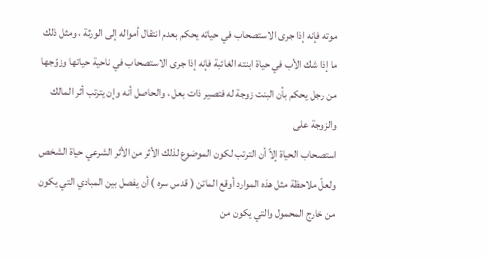موته فإنه إذا جرى الاستصحاب في حياته يحكم بعدم انتقال أمواله إلى الورثة ، ومثل ذلك ما إذا شك الأب في حياة ابنته الغائبة فإنه إذا جرى الاستصحاب في ناحية حياتها وزوّجها من رجل يحكم بأن البنت زوجة له فتصير ذات بعل ، والحاصل أنه وإن يترتب أثر المالك والزوجة على
استصحاب الحياة إلاّ أن الترتب لكون الموضوع لذلك الأثر من الأثر الشرعي حياة الشخص ولعلّ ملاحظة مثل هذه الموارد أوقع الماتن ( قدس سره ) أن يفصل بين المبادي التي يكون من خارج المحمول والتي يكون من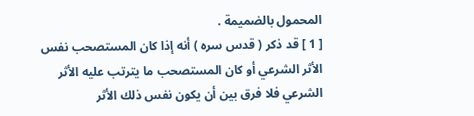المحمول بالضميمة .
[ 1 ] قد ذكر ( قدس سره ) أنه إذا كان المستصحب نفس الأثر الشرعي أو كان المستصحب ما يترتب عليه الأثر الشرعي فلا فرق بين أن يكون نفس ذلك الأثر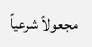مجعولاً شرعياً